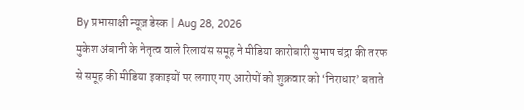By प्रभासाक्षी न्यूज़ डेस्क | Aug 28, 2026
मुकेश अंबानी के नेतृत्व वाले रिलायंस समूह ने मीडिया कारोबारी सुभाष चंद्रा की तरफ से समूह की मीडिया इकाइयों पर लगाए गए आरोपों को शुक्रवार को ‘निराधार’ बताते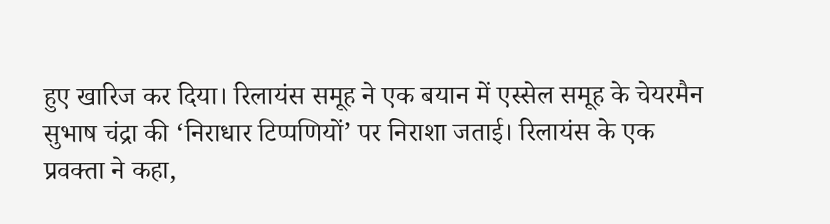हुए खारिज कर दिया। रिलायंस समूह ने एक बयान में एस्सेल समूह के चेयरमैन सुभाष चंद्रा की ‘निराधार टिप्पणियों’ पर निराशा जताई। रिलायंस के एक प्रवक्ता ने कहा,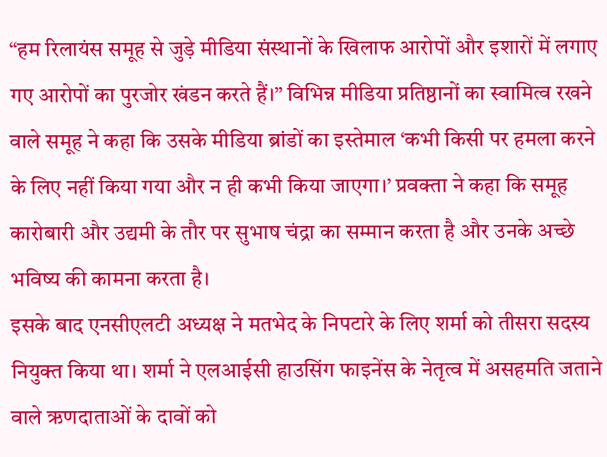“हम रिलायंस समूह से जुड़े मीडिया संस्थानों के खिलाफ आरोपों और इशारों में लगाए गए आरोपों का पुरजोर खंडन करते हैं।” विभिन्न मीडिया प्रतिष्ठानों का स्वामित्व रखने वाले समूह ने कहा कि उसके मीडिया ब्रांडों का इस्तेमाल ‘कभी किसी पर हमला करने के लिए नहीं किया गया और न ही कभी किया जाएगा।’ प्रवक्ता ने कहा कि समूह कारोबारी और उद्यमी के तौर पर सुभाष चंद्रा का सम्मान करता है और उनके अच्छे भविष्य की कामना करता है।
इसके बाद एनसीएलटी अध्यक्ष ने मतभेद के निपटारे के लिए शर्मा को तीसरा सदस्य नियुक्त किया था। शर्मा ने एलआईसी हाउसिंग फाइनेंस के नेतृत्व में असहमति जताने वाले ऋणदाताओं के दावों को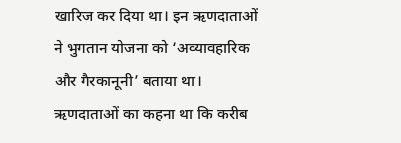खारिज कर दिया था। इन ऋणदाताओं ने भुगतान योजना को ‘अव्यावहारिक और गैरकानूनी’ बताया था।
ऋणदाताओं का कहना था कि करीब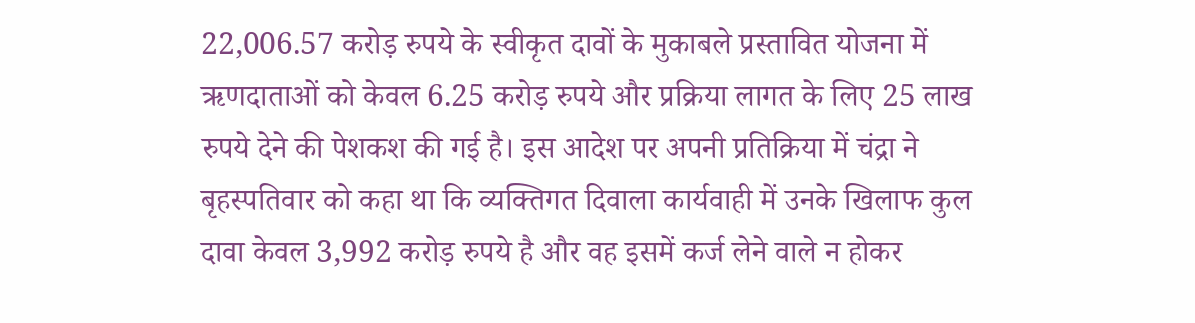22,006.57 करोड़ रुपये के स्वीकृत दावों के मुकाबले प्रस्तावित योजना में ऋणदाताओं को केवल 6.25 करोड़ रुपये और प्रक्रिया लागत के लिए 25 लाख रुपये देने की पेशकश की गई है। इस आदेश पर अपनी प्रतिक्रिया में चंद्रा ने बृहस्पतिवार को कहा था कि व्यक्तिगत दिवाला कार्यवाही में उनके खिलाफ कुल दावा केवल 3,992 करोड़ रुपये है और वह इसमें कर्ज लेने वाले न होकर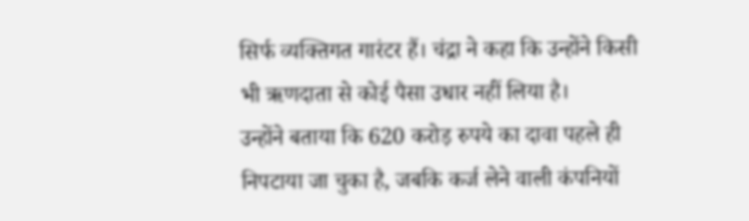सिर्फ व्यक्तिगत गारंटर हैं। चंद्रा ने कहा कि उन्होंने किसी भी ऋणदाता से कोई पैसा उधार नहीं लिया है।
उन्होंने बताया कि 620 करोड़ रुपये का दावा पहले ही निपटाया जा चुका है, जबकि कर्ज लेने वाली कंपनियों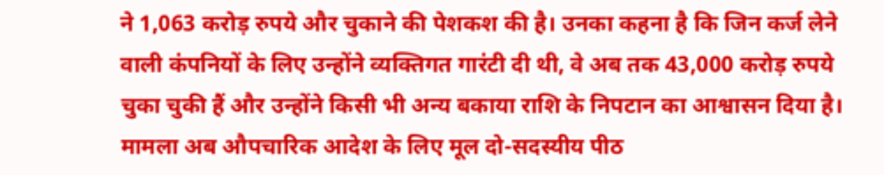ने 1,063 करोड़ रुपये और चुकाने की पेशकश की है। उनका कहना है कि जिन कर्ज लेने वाली कंपनियों के लिए उन्होंने व्यक्तिगत गारंटी दी थी, वे अब तक 43,000 करोड़ रुपये चुका चुकी हैं और उन्होंने किसी भी अन्य बकाया राशि के निपटान का आश्वासन दिया है। मामला अब औपचारिक आदेश के लिए मूल दो-सदस्यीय पीठ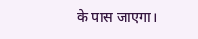के पास जाएगा।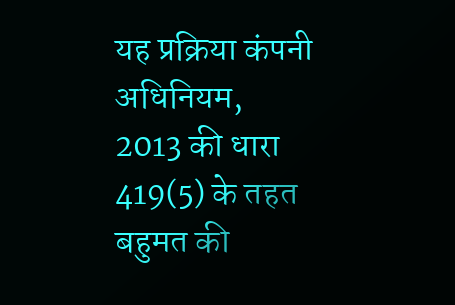यह प्रक्रिया कंपनी अधिनियम, 2013 की धारा 419(5) के तहत बहुमत की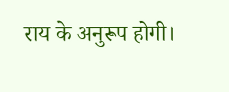राय के अनुरूप होगी।